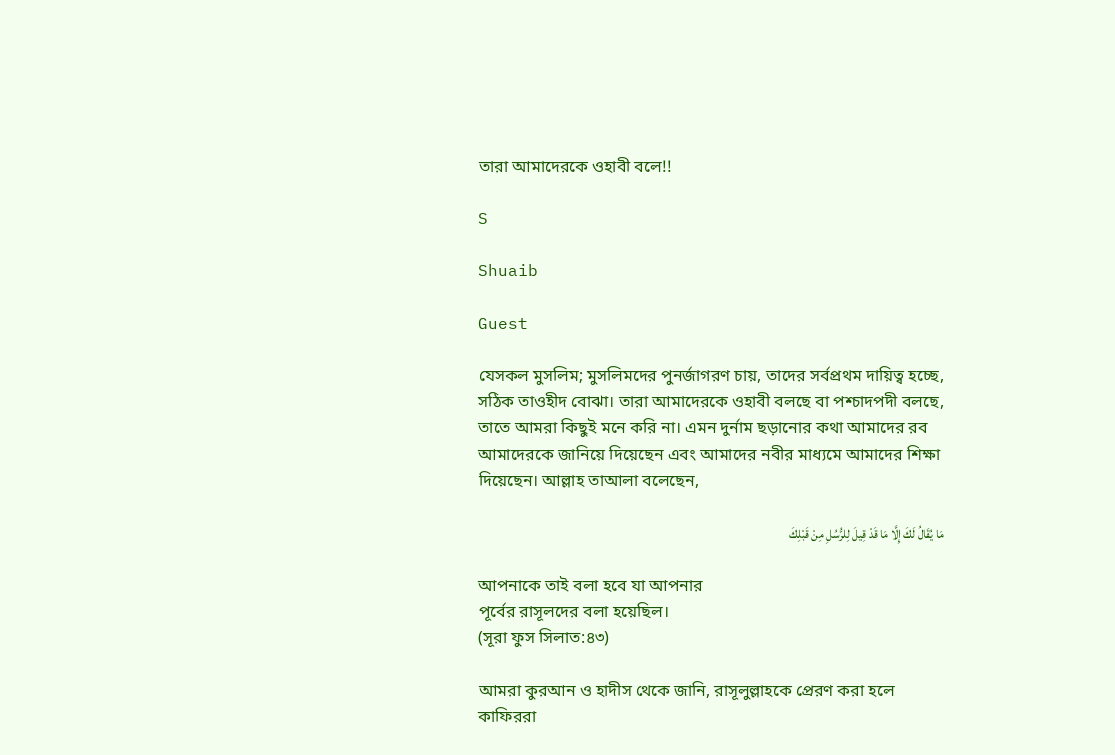তারা আমাদেরকে ওহাবী বলে!!

S

Shuaib

Guest

যেসকল মুসলিম; মুসলিমদের পুনর্জাগরণ চায়, তাদের সর্বপ্রথম দায়িত্ব হচ্ছে, সঠিক তাওহীদ বোঝা। তারা আমাদেরকে ওহাবী বলছে বা পশ্চাদপদী বলছে, তাতে আমরা কিছুই মনে করি না। এমন দুর্নাম ছড়ানোর কথা আমাদের রব আমাদেরকে জানিয়ে দিয়েছেন এবং আমাদের নবীর মাধ্যমে আমাদের শিক্ষা দিয়েছেন। আল্লাহ তাআলা বলেছেন,

مَا يُقَالُ لَكَ إِلَّا مَا قَدْ قِيلَ لِلرُّسُلِ مِنْ قَبْلِكَ

আপনাকে তাই বলা হবে যা আপনার
পূর্বের রাসূলদের বলা হয়েছিল।
(সূরা ফুস সিলাত:৪৩)

আমরা কুরআন ও হাদীস থেকে জানি, রাসূলুল্লাহকে প্রেরণ করা হলে কাফিররা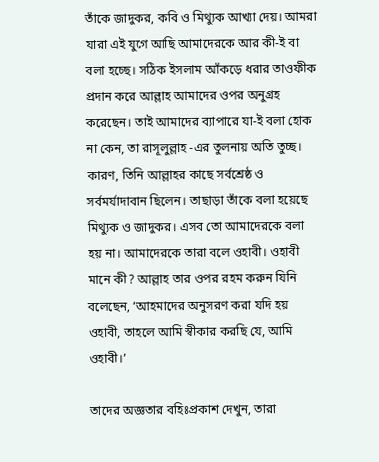তাঁকে জাদুকর, কবি ও মিথ্যুক আখ্যা দেয়। আমরা যারা এই যুগে আছি আমাদেরকে আর কী-ই বা বলা হচ্ছে। সঠিক ইসলাম আঁকড়ে ধরার তাওফীক প্রদান করে আল্লাহ আমাদের ওপর অনুগ্রহ করেছেন। তাই আমাদের ব্যাপারে যা-ই বলা হোক না কেন, তা রাসূলুল্লাহ -এর তুলনায় অতি তুচ্ছ। কারণ, তিনি আল্লাহর কাছে সর্বশ্রেষ্ঠ ও সর্বমর্যাদাবান ছিলেন। তাছাড়া তাঁকে বলা হয়েছে মিথ্যুক ও জাদুকর। এসব তো আমাদেরকে বলা হয় না। আমাদেরকে তারা বলে ওহাবী। ওহাবী মানে কী? আল্লাহ তার ওপর রহম করুন যিনি বলেছেন, ‘আহমাদের অনুসরণ করা যদি হয় ওহাবী, তাহলে আমি স্বীকার করছি যে, আমি ওহাবী।’

তাদের অজ্ঞতার বহিঃপ্রকাশ দেখুন, তারা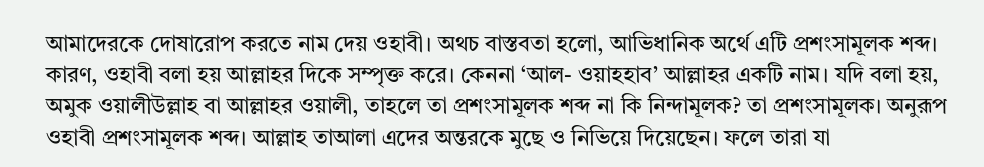আমাদেরকে দোষারোপ করতে নাম দেয় ওহাবী। অথচ বাস্তবতা হলো, আভিধানিক অর্থে এটি প্রশংসামূলক শব্দ। কারণ, ওহাবী বলা হয় আল্লাহর দিকে সম্পৃক্ত করে। কেননা ‘আল- ওয়াহহাব’ আল্লাহর একটি নাম। যদি বলা হয়, অমুক ওয়ালীউল্লাহ বা আল্লাহর ওয়ালী, তাহলে তা প্রশংসামূলক শব্দ না কি নিন্দামূলক? তা প্রশংসামূলক। অনুরূপ ওহাবী প্রশংসামূলক শব্দ। আল্লাহ তাআলা এদের অন্তরকে মুছে ও নিভিয়ে দিয়েছেন। ফলে তারা যা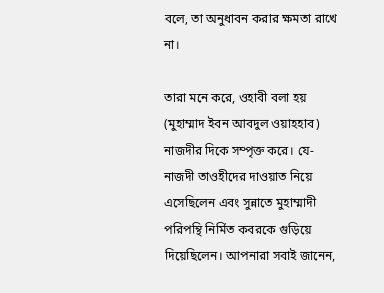বলে, তা অনুধাবন করার ক্ষমতা রাখে না।

তারা মনে করে, ওহাবী বলা হয় (মুহাম্মাদ ইবন আবদুল ওয়াহহাব) নাজদীর দিকে সম্পৃক্ত করে। যে-নাজদী তাওহীদের দাওয়াত নিয়ে এসেছিলেন এবং সুন্নাতে মুহাম্মাদী পরিপন্থি নির্মিত কবরকে গুড়িয়ে দিয়েছিলেন। আপনারা সবাই জানেন,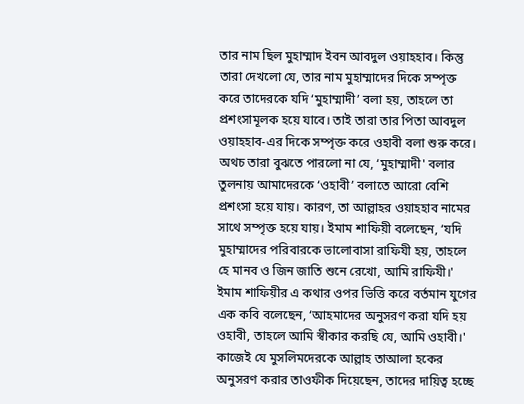তার নাম ছিল মুহাম্মাদ ইবন আবদুল ওয়াহহাব। কিন্তু তারা দেখলো যে, তার নাম মুহাম্মাদের দিকে সম্পৃক্ত করে তাদেরকে যদি ‘মুহাম্মাদী’ বলা হয়, তাহলে তা প্রশংসামূলক হয়ে যাবে। তাই তারা তার পিতা আবদুল ওয়াহহাব-এর দিকে সম্পৃক্ত করে ওহাবী বলা শুরু করে। অথচ তারা বুঝতে পারলো না যে, ‘মুহাম্মাদী' বলার তুলনায় আমাদেরকে ‘ওহাবী’ বলাতে আরো বেশি প্রশংসা হয়ে যায়। কারণ, তা আল্লাহর ওয়াহহাব নামের সাথে সম্পৃক্ত হয়ে যায়। ইমাম শাফিয়ী বলেছেন, ‘যদি মুহাম্মাদের পরিবারকে ভালোবাসা রাফিযী হয়, তাহলে হে মানব ও জিন জাতি শুনে রেখো, আমি রাফিযী।' ইমাম শাফিয়ীর এ কথার ওপর ভিত্তি করে বর্তমান যুগের এক কবি বলেছেন, ‘আহমাদের অনুসরণ করা যদি হয় ওহাবী, তাহলে আমি স্বীকার করছি যে, আমি ওহাবী।' কাজেই যে মুসলিমদেরকে আল্লাহ তাআলা হকের অনুসরণ করার তাওফীক দিয়েছেন, তাদের দায়িত্ব হচ্ছে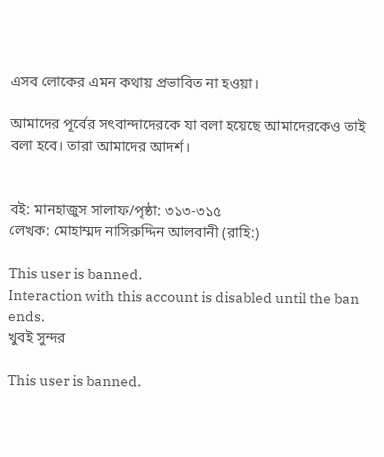এসব লোকের এমন কথায় প্রভাবিত না হওয়া।

আমাদের পূর্বের সৎবান্দাদেরকে যা বলা হয়েছে আমাদেরকেও তাই বলা হবে। তারা আমাদের আদর্শ।


বই: মানহাজুস সালাফ/পৃষ্ঠা: ৩১৩-৩১৫
লেখক: মোহাম্মদ নাসিরুদ্দিন আলবানী (রাহি:)

This user is banned.
Interaction with this account is disabled until the ban ends.
খুবই সুন্দর

This user is banned.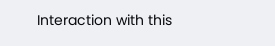Interaction with this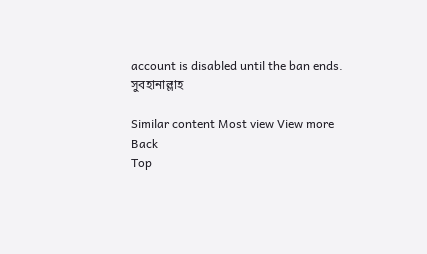account is disabled until the ban ends.
সুবহানাল্লাহ

Similar content Most view View more
Back
Top